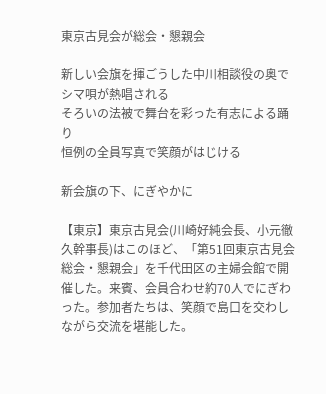東京古見会が総会・懇親会

新しい会旗を揮ごうした中川相談役の奥でシマ唄が熱唱される
そろいの法被で舞台を彩った有志による踊り
恒例の全員写真で笑顔がはじける

新会旗の下、にぎやかに

【東京】東京古見会(川崎好純会長、小元徹久幹事長)はこのほど、「第51回東京古見会総会・懇親会」を千代田区の主婦会館で開催した。来賓、会員合わせ約70人でにぎわった。参加者たちは、笑顔で島口を交わしながら交流を堪能した。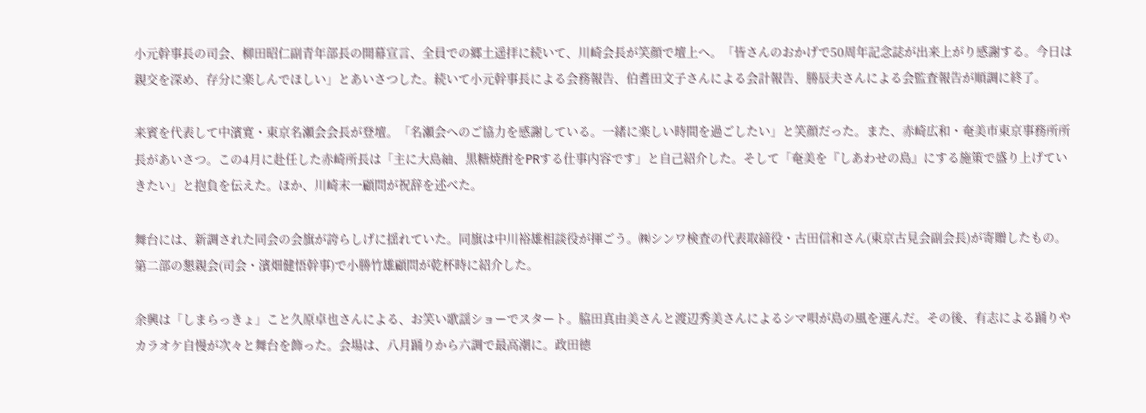小元幹事長の司会、柳田昭仁副青年部長の開幕宣言、全員での郷土遥拝に続いて、川崎会長が笑顔で壇上へ。「皆さんのおかげで50周年記念誌が出来上がり感謝する。今日は親交を深め、存分に楽しんでほしい」とあいさつした。続いて小元幹事長による会務報告、伯耆田文子さんによる会計報告、勝辰夫さんによる会監査報告が順調に終了。

来賓を代表して中濱寛・東京名瀬会会長が登壇。「名瀬会へのご協力を感謝している。一緒に楽しい時間を過ごしたい」と笑顔だった。また、赤崎広和・奄美市東京事務所所長があいさつ。この4月に赴任した赤崎所長は「主に大島紬、黒糖焼酎をPRする仕事内容です」と自己紹介した。そして「奄美を『しあわせの島』にする施策で盛り上げていきたい」と抱負を伝えた。ほか、川崎末一顧問が祝辞を述べた。

舞台には、新調された同会の会旗が誇らしげに揺れていた。同旗は中川裕雄相談役が揮ごう。㈱シンワ検査の代表取締役・古田信和さん(東京古見会副会長)が寄贈したもの。第二部の懇親会(司会・濱畑健悟幹事)で小勝竹雄顧問が乾杯時に紹介した。

余興は「しまらっきょ」こと久原卓也さんによる、お笑い歌謡ショーでスタート。脇田真由美さんと渡辺秀美さんによるシマ唄が島の風を運んだ。その後、有志による踊りやカラオケ自慢が次々と舞台を飾った。会場は、八月踊りから六調で最高潮に。政田徳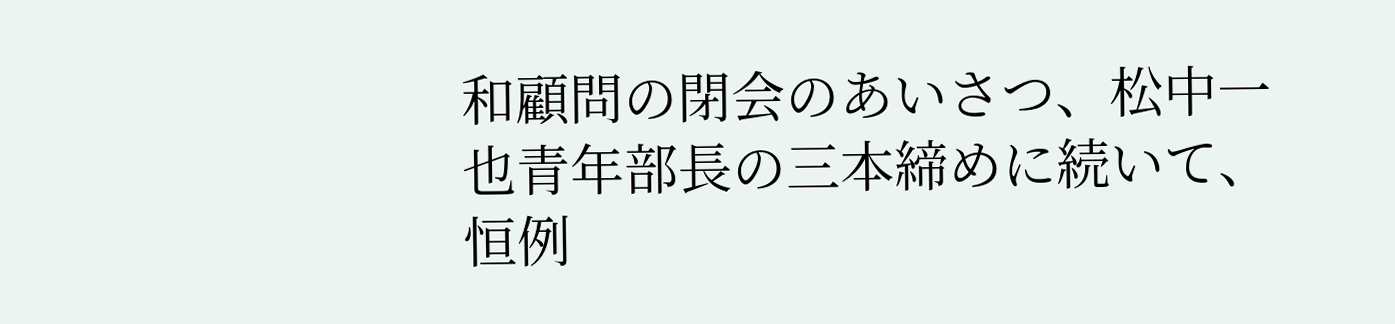和顧問の閉会のあいさつ、松中一也青年部長の三本締めに続いて、恒例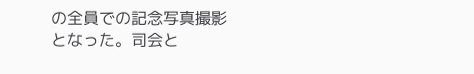の全員での記念写真撮影となった。司会と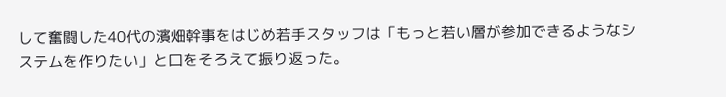して奮闘した40代の濱畑幹事をはじめ若手スタッフは「もっと若い層が参加できるようなシステムを作りたい」と口をそろえて振り返った。